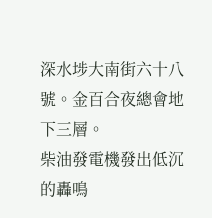深水埗大南街六十八號。金百合夜總會地下三層。
柴油發電機發出低沉的轟鳴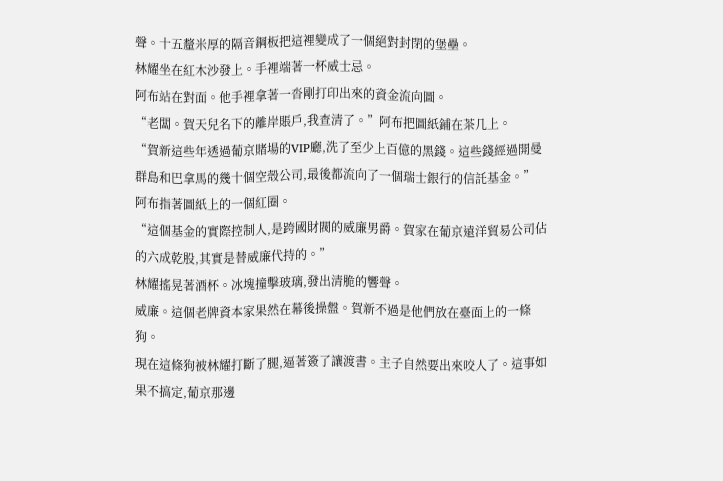聲。十五釐米厚的隔音鋼板把這裡變成了一個絕對封閉的堡壘。
林耀坐在紅木沙發上。手裡端著一杯威士忌。
阿布站在對面。他手裡拿著一沓剛打印出來的資金流向圖。
“老闆。賀天兒名下的離岸賬戶,我查清了。”阿布把圖紙鋪在茶几上。
“賀新這些年透過葡京賭場的VIP廳,洗了至少上百億的黑錢。這些錢經過開曼群島和巴拿馬的幾十個空殼公司,最後都流向了一個瑞士銀行的信託基金。”
阿布指著圖紙上的一個紅圈。
“這個基金的實際控制人,是跨國財閥的威廉男爵。賀家在葡京遠洋貿易公司佔的六成乾股,其實是替威廉代持的。”
林耀搖晃著酒杯。冰塊撞擊玻璃,發出清脆的響聲。
威廉。這個老牌資本家果然在幕後操盤。賀新不過是他們放在臺面上的一條狗。
現在這條狗被林耀打斷了腿,逼著簽了讓渡書。主子自然要出來咬人了。這事如果不搞定,葡京那邊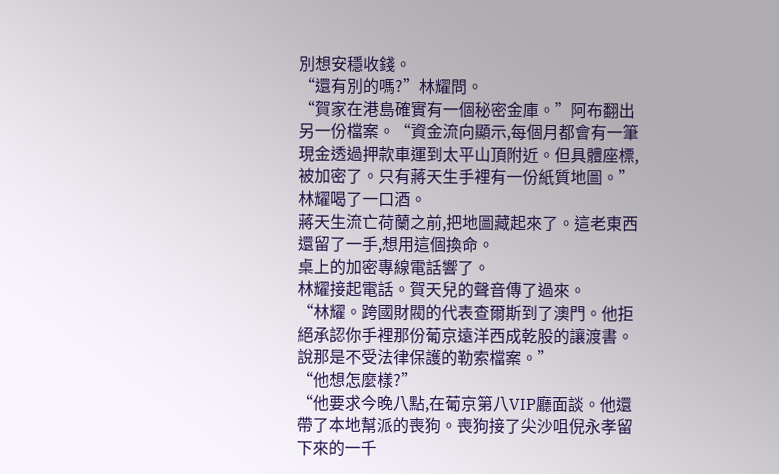別想安穩收錢。
“還有別的嗎?”林耀問。
“賀家在港島確實有一個秘密金庫。”阿布翻出另一份檔案。“資金流向顯示,每個月都會有一筆現金透過押款車運到太平山頂附近。但具體座標,被加密了。只有蔣天生手裡有一份紙質地圖。”
林耀喝了一口酒。
蔣天生流亡荷蘭之前,把地圖藏起來了。這老東西還留了一手,想用這個換命。
桌上的加密專線電話響了。
林耀接起電話。賀天兒的聲音傳了過來。
“林耀。跨國財閥的代表查爾斯到了澳門。他拒絕承認你手裡那份葡京遠洋西成乾股的讓渡書。說那是不受法律保護的勒索檔案。”
“他想怎麼樣?”
“他要求今晚八點,在葡京第八VIP廳面談。他還帶了本地幫派的喪狗。喪狗接了尖沙咀倪永孝留下來的一千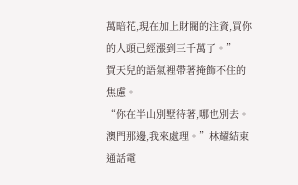萬暗花,現在加上財閥的注資,買你的人頭己經漲到三千萬了。”
賀天兒的語氣裡帶著掩飾不住的焦慮。
“你在半山別墅待著,哪也別去。澳門那邊,我來處理。”林耀結束通話電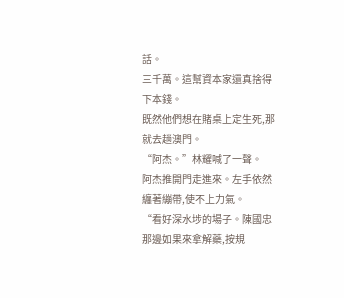話。
三千萬。這幫資本家還真捨得下本錢。
既然他們想在賭桌上定生死,那就去趟澳門。
“阿杰。”林耀喊了一聲。
阿杰推開門走進來。左手依然纏著繃帶,使不上力氣。
“看好深水埗的場子。陳國忠那邊如果來拿解藥,按規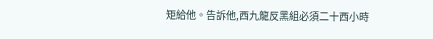矩給他。告訴他,西九龍反黑組必須二十西小時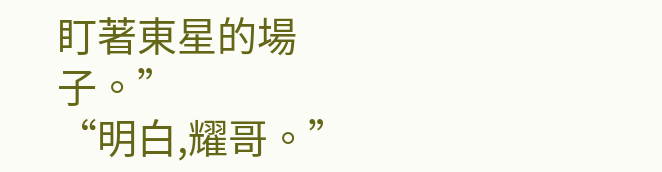盯著東星的場子。”
“明白,耀哥。”